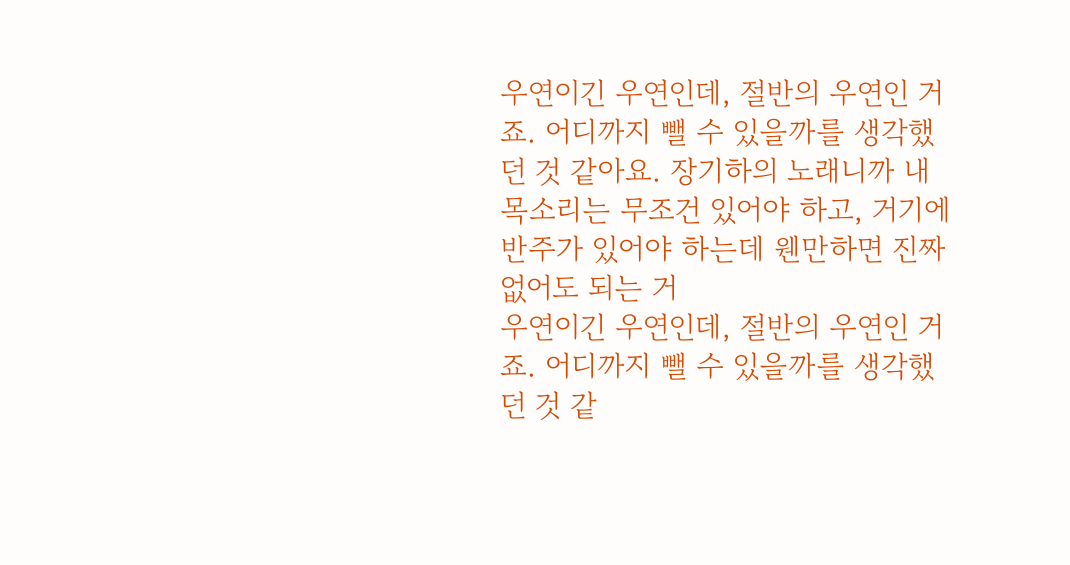우연이긴 우연인데, 절반의 우연인 거죠. 어디까지 뺄 수 있을까를 생각했던 것 같아요. 장기하의 노래니까 내 목소리는 무조건 있어야 하고, 거기에 반주가 있어야 하는데 웬만하면 진짜 없어도 되는 거
우연이긴 우연인데, 절반의 우연인 거죠. 어디까지 뺄 수 있을까를 생각했던 것 같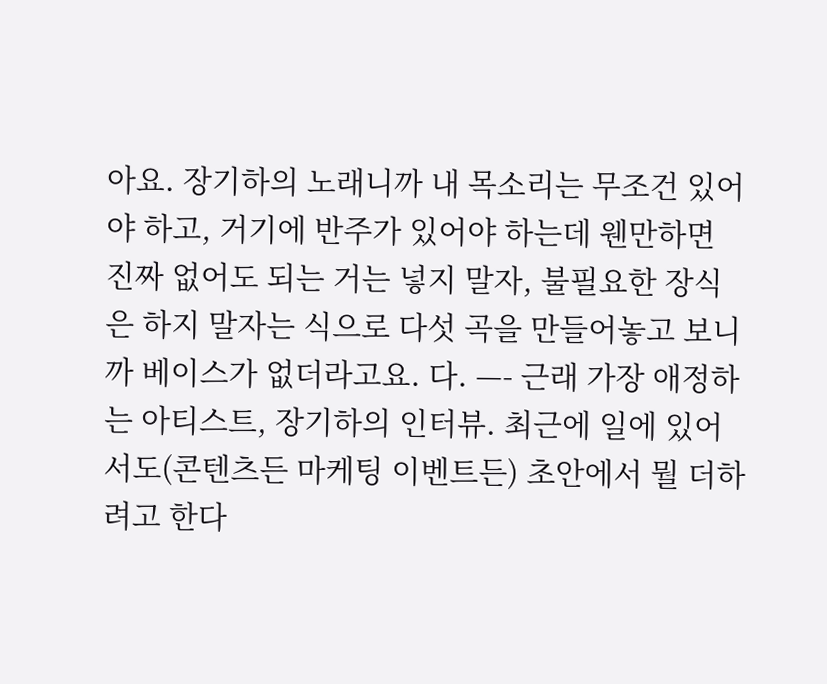아요. 장기하의 노래니까 내 목소리는 무조건 있어야 하고, 거기에 반주가 있어야 하는데 웬만하면 진짜 없어도 되는 거는 넣지 말자, 불필요한 장식은 하지 말자는 식으로 다섯 곡을 만들어놓고 보니까 베이스가 없더라고요. 다. —- 근래 가장 애정하는 아티스트, 장기하의 인터뷰. 최근에 일에 있어서도(콘텐츠든 마케팅 이벤트든) 초안에서 뭘 더하려고 한다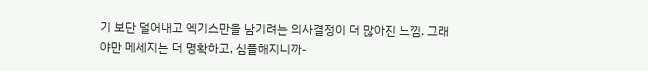기 보단 덜어내고 엑기스만을 남기려는 의사결정이 더 많아진 느낌. 그래야만 메세지는 더 명확하고, 심플해지니까-